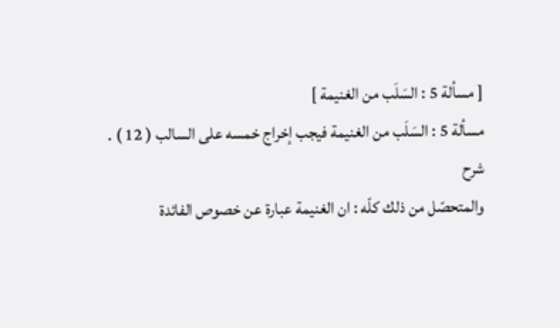[ مسألة 5 : السَلَب من الغنيمة ]
مسألة 5 : السَلَب من الغنيمة فيجب إخراج خمسه على السالب ( 12 ) .
شرح
والمتحصّل من ذلك كلّه : ان الغنيمة عبارة عن خصوص الفائدة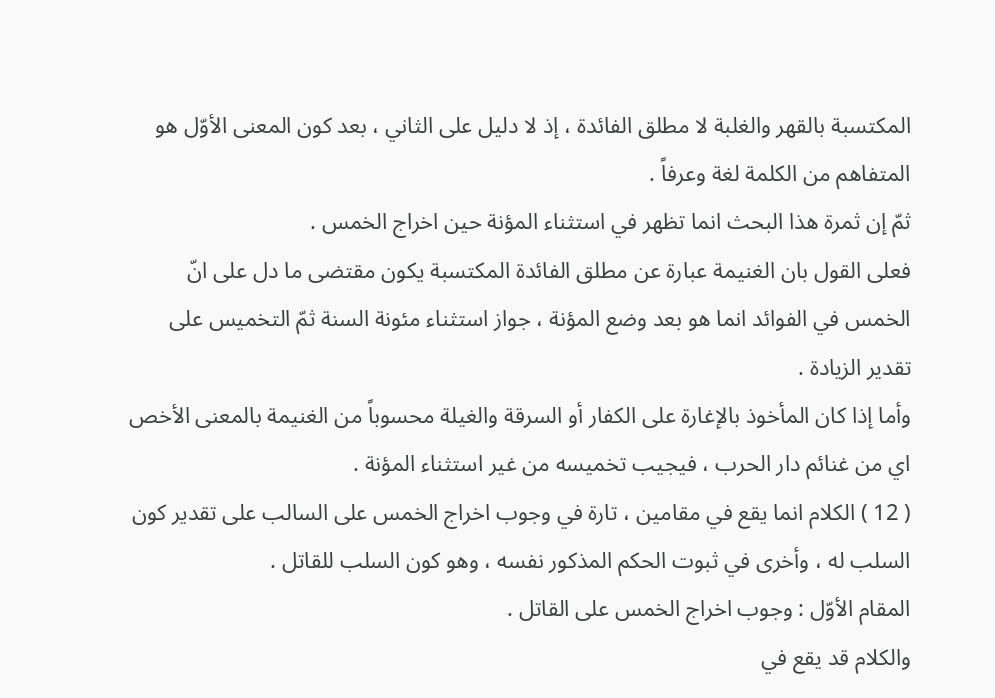المكتسبة بالقهر والغلبة لا مطلق الفائدة ، إذ لا دليل على الثاني ، بعد كون المعنى الأوّل هو المتفاهم من الكلمة لغة وعرفاً .
ثمّ إن ثمرة هذا البحث انما تظهر في استثناء المؤنة حين اخراج الخمس .
فعلى القول بان الغنيمة عبارة عن مطلق الفائدة المكتسبة يكون مقتضى ما دل على انّ الخمس في الفوائد انما هو بعد وضع المؤنة ، جواز استثناء مئونة السنة ثمّ التخميس على تقدير الزيادة .
وأما إذا كان المأخوذ بالإغارة على الكفار أو السرقة والغيلة محسوباً من الغنيمة بالمعنى الأخص اي من غنائم دار الحرب ، فيجيب تخميسه من غير استثناء المؤنة .
( 12 ) الكلام انما يقع في مقامين ، تارة في وجوب اخراج الخمس على السالب على تقدير كون السلب له ، وأخرى في ثبوت الحكم المذكور نفسه ، وهو كون السلب للقاتل .
المقام الأوّل : وجوب اخراج الخمس على القاتل .
والكلام قد يقع في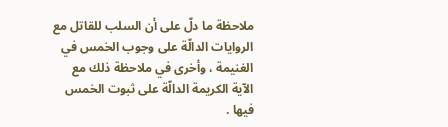ملاحظة ما دلّ على أن السلب للقاتل مع الروايات الدالّة على وجوب الخمس في الغنيمة ، وأخرى في ملاحظة ذلك مع الآية الكريمة الدالّة على ثبوت الخمس فيها .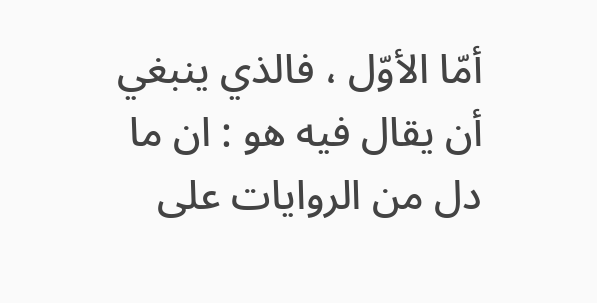أمّا الأوّل ، فالذي ينبغي أن يقال فيه هو : ان ما دل من الروايات على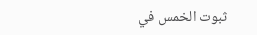ثبوت الخمس في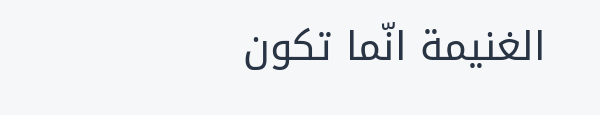الغنيمة انّما تكون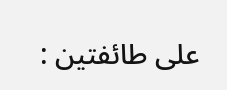على طائفتين :